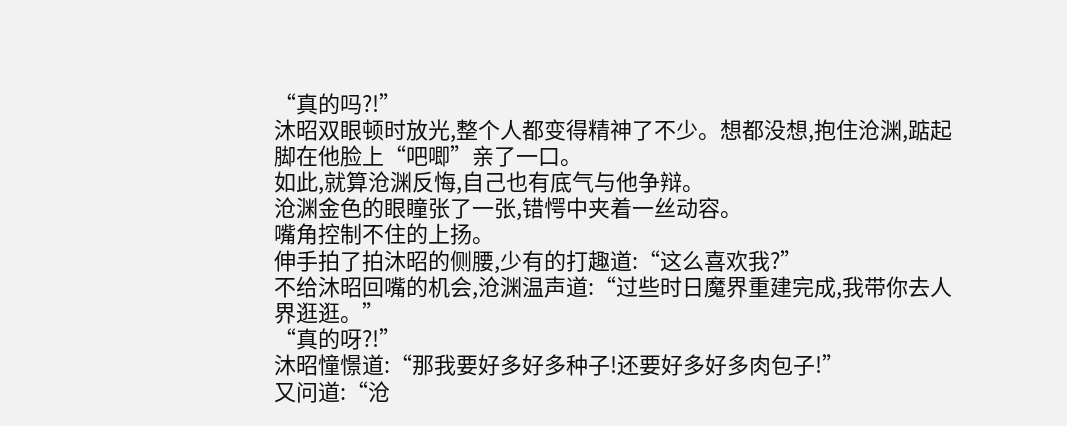“真的吗?!”
沐昭双眼顿时放光,整个人都变得精神了不少。想都没想,抱住沧渊,踮起脚在他脸上“吧唧”亲了一口。
如此,就算沧渊反悔,自己也有底气与他争辩。
沧渊金色的眼瞳张了一张,错愕中夹着一丝动容。
嘴角控制不住的上扬。
伸手拍了拍沐昭的侧腰,少有的打趣道:“这么喜欢我?”
不给沐昭回嘴的机会,沧渊温声道:“过些时日魔界重建完成,我带你去人界逛逛。”
“真的呀?!”
沐昭憧憬道:“那我要好多好多种子!还要好多好多肉包子!”
又问道:“沧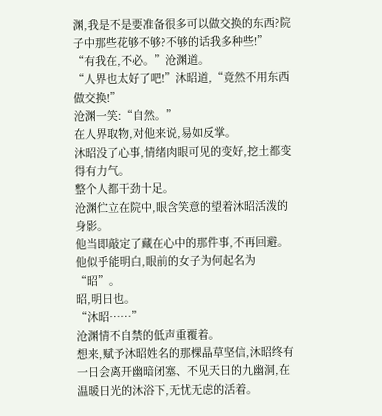渊,我是不是要准备很多可以做交换的东西?院子中那些花够不够?不够的话我多种些!”
“有我在,不必。”沧渊道。
“人界也太好了吧!”沐昭道,“竟然不用东西做交换!”
沧渊一笑:“自然。”
在人界取物,对他来说,易如反掌。
沐昭没了心事,情绪肉眼可见的变好,挖土都变得有力气。
整个人都干劲十足。
沧渊伫立在院中,眼含笑意的望着沐昭活泼的身影。
他当即敲定了藏在心中的那件事,不再回避。
他似乎能明白,眼前的女子为何起名为“昭”。
昭,明日也。
“沐昭……”
沧渊情不自禁的低声重覆着。
想来,赋予沐昭姓名的那棵晶草坚信,沐昭终有一日会离开幽暗闭塞、不见天日的九幽洞,在温暖日光的沐浴下,无忧无虑的活着。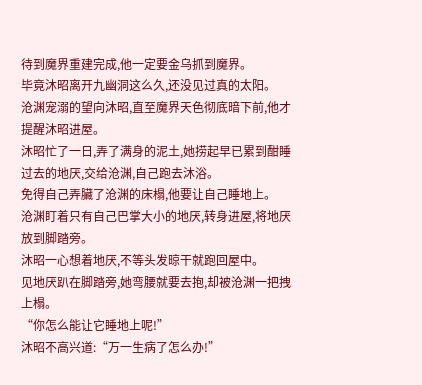待到魔界重建完成,他一定要金乌抓到魔界。
毕竟沐昭离开九幽洞这么久,还没见过真的太阳。
沧渊宠溺的望向沐昭,直至魔界天色彻底暗下前,他才提醒沐昭进屋。
沐昭忙了一日,弄了满身的泥土,她捞起早已累到酣睡过去的地厌,交给沧渊,自己跑去沐浴。
免得自己弄臟了沧渊的床榻,他要让自己睡地上。
沧渊盯着只有自己巴掌大小的地厌,转身进屋,将地厌放到脚踏旁。
沐昭一心想着地厌,不等头发晾干就跑回屋中。
见地厌趴在脚踏旁,她弯腰就要去抱,却被沧渊一把拽上榻。
“你怎么能让它睡地上呢!”
沐昭不高兴道:“万一生病了怎么办!”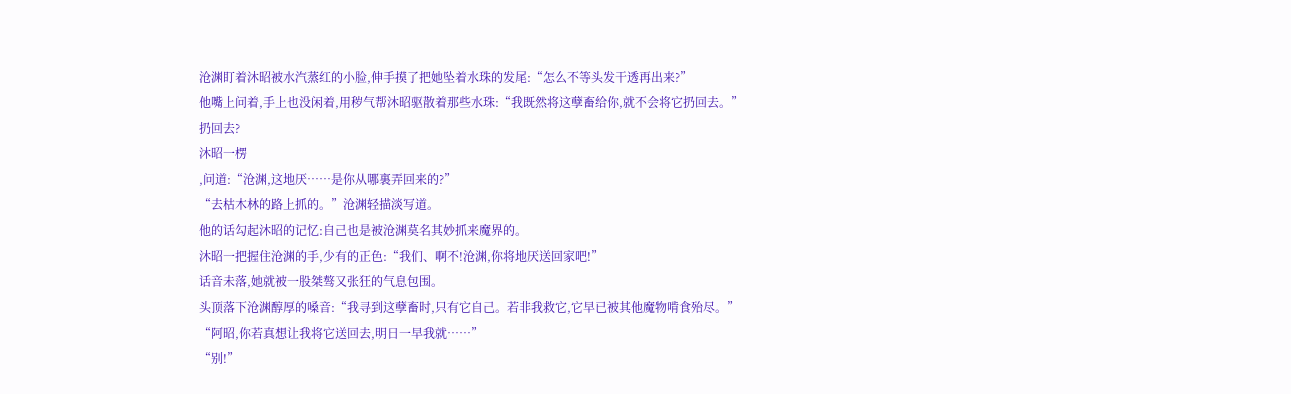沧渊盯着沐昭被水汽蒸红的小脸,伸手摸了把她坠着水珠的发尾:“怎么不等头发干透再出来?”
他嘴上问着,手上也没闲着,用秽气帮沐昭驱散着那些水珠:“我既然将这孽畜给你,就不会将它扔回去。”
扔回去?
沐昭一楞
,问道:“沧渊,这地厌……是你从哪裏弄回来的?”
“去枯木林的路上抓的。”沧渊轻描淡写道。
他的话勾起沐昭的记忆:自己也是被沧渊莫名其妙抓来魔界的。
沐昭一把握住沧渊的手,少有的正色:“我们、啊不!沧渊,你将地厌送回家吧!”
话音未落,她就被一股桀骜又张狂的气息包围。
头顶落下沧渊醇厚的嗓音:“我寻到这孽畜时,只有它自己。若非我救它,它早已被其他魔物啃食殆尽。”
“阿昭,你若真想让我将它送回去,明日一早我就……”
“别!”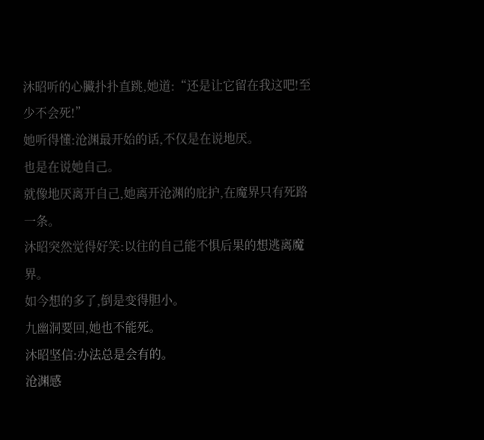沐昭听的心臟扑扑直跳,她道:“还是让它留在我这吧!至少不会死!”
她听得懂:沧渊最开始的话,不仅是在说地厌。
也是在说她自己。
就像地厌离开自己,她离开沧渊的庇护,在魔界只有死路一条。
沐昭突然觉得好笑:以往的自己能不惧后果的想逃离魔界。
如今想的多了,倒是变得胆小。
九幽洞要回,她也不能死。
沐昭坚信:办法总是会有的。
沧渊感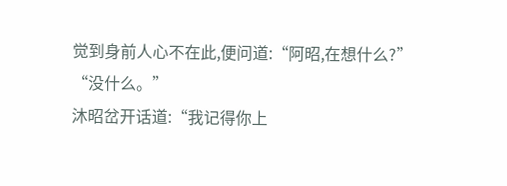觉到身前人心不在此,便问道:“阿昭,在想什么?”
“没什么。”
沐昭岔开话道:“我记得你上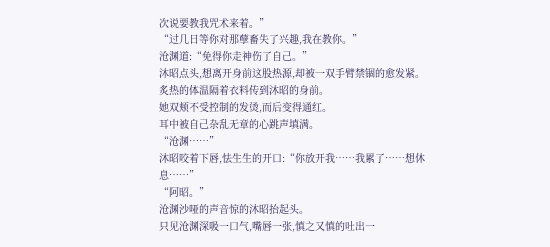次说要教我咒术来着。”
“过几日等你对那孽畜失了兴趣,我在教你。”
沧渊道:“免得你走神伤了自己。”
沐昭点头,想离开身前这股热源,却被一双手臂禁锢的愈发紧。
炙热的体温隔着衣料传到沐昭的身前。
她双颊不受控制的发烫,而后变得通红。
耳中被自己杂乱无章的心跳声填满。
“沧渊……”
沐昭咬着下唇,怯生生的开口:“你放开我……我累了……想休息……”
“阿昭。”
沧渊沙哑的声音惊的沐昭抬起头。
只见沧渊深吸一口气,嘴唇一张,慎之又慎的吐出一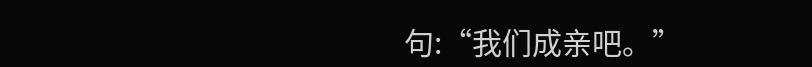句:“我们成亲吧。”